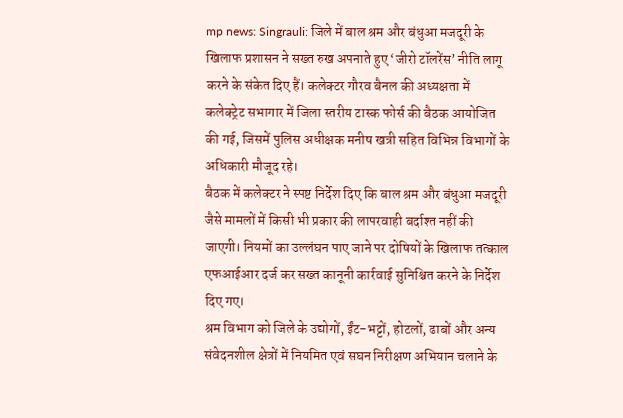mp news: Singrauli: जिले में बाल श्रम और बंधुआ मजदूरी के खिलाफ प्रशासन ने सख्त रुख अपनाते हुए ‘जीरो टॉलरेंस’ नीति लागू करने के संकेत दिए हैं। कलेक्टर गौरव बैनल की अध्यक्षता में कलेक्ट्रेट सभागार में जिला स्तरीय टास्क फोर्स की बैठक आयोजित की गई, जिसमें पुलिस अधीक्षक मनीष खत्री सहित विभिन्न विभागों के अधिकारी मौजूद रहे।
बैठक में कलेक्टर ने स्पष्ट निर्देश दिए कि बाल श्रम और बंधुआ मजदूरी जैसे मामलों में किसी भी प्रकार की लापरवाही बर्दाश्त नहीं की जाएगी। नियमों का उल्लंघन पाए जाने पर दोषियों के खिलाफ तत्काल एफआईआर दर्ज कर सख्त कानूनी कार्रवाई सुनिश्चित करने के निर्देश दिए गए।
श्रम विभाग को जिले के उद्योगों, ईंट-भट्टों, होटलों, ढाबों और अन्य संवेदनशील क्षेत्रों में नियमित एवं सघन निरीक्षण अभियान चलाने के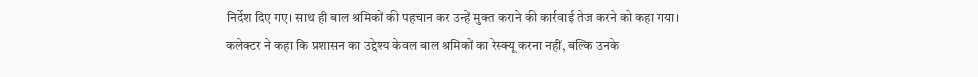निर्देश दिए गए। साथ ही बाल श्रमिकों की पहचान कर उन्हें मुक्त कराने की कार्रवाई तेज करने को कहा गया।
कलेक्टर ने कहा कि प्रशासन का उद्देश्य केवल बाल श्रमिकों का रेस्क्यू करना नहीं, बल्कि उनके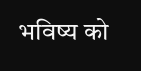भविष्य को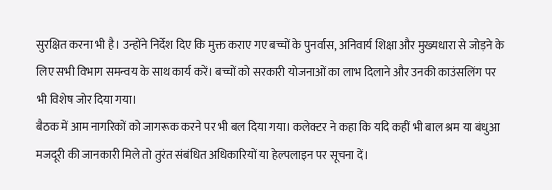सुरक्षित करना भी है। उन्होंने निर्देश दिए कि मुक्त कराए गए बच्चों के पुनर्वास, अनिवार्य शिक्षा और मुख्यधारा से जोड़ने के लिए सभी विभाग समन्वय के साथ कार्य करें। बच्चों को सरकारी योजनाओं का लाभ दिलाने और उनकी काउंसलिंग पर भी विशेष जोर दिया गया।
बैठक में आम नागरिकों को जागरूक करने पर भी बल दिया गया। कलेक्टर ने कहा कि यदि कहीं भी बाल श्रम या बंधुआ मजदूरी की जानकारी मिले तो तुरंत संबंधित अधिकारियों या हेल्पलाइन पर सूचना दें।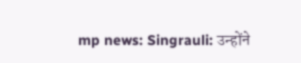mp news: Singrauli: उन्होंने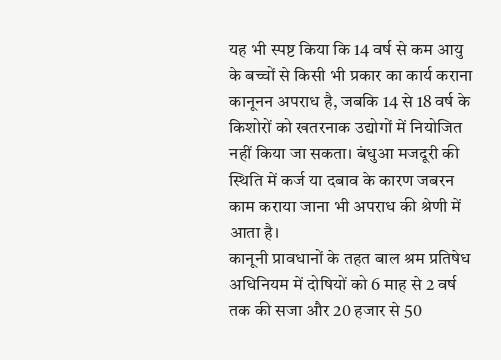यह भी स्पष्ट किया कि 14 वर्ष से कम आयु के बच्चों से किसी भी प्रकार का कार्य कराना कानूनन अपराध है, जबकि 14 से 18 वर्ष के किशोरों को खतरनाक उद्योगों में नियोजित नहीं किया जा सकता। बंधुआ मजदूरी की स्थिति में कर्ज या दबाव के कारण जबरन काम कराया जाना भी अपराध की श्रेणी में आता है।
कानूनी प्रावधानों के तहत बाल श्रम प्रतिषेध अधिनियम में दोषियों को 6 माह से 2 वर्ष तक की सजा और 20 हजार से 50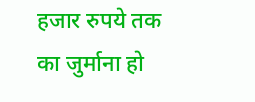हजार रुपये तक का जुर्माना हो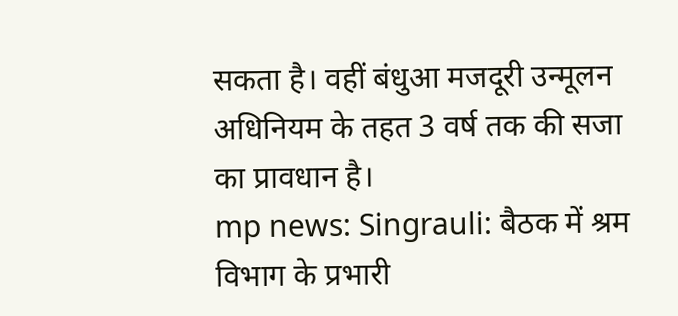सकता है। वहीं बंधुआ मजदूरी उन्मूलन अधिनियम के तहत 3 वर्ष तक की सजा का प्रावधान है।
mp news: Singrauli: बैठक में श्रम विभाग के प्रभारी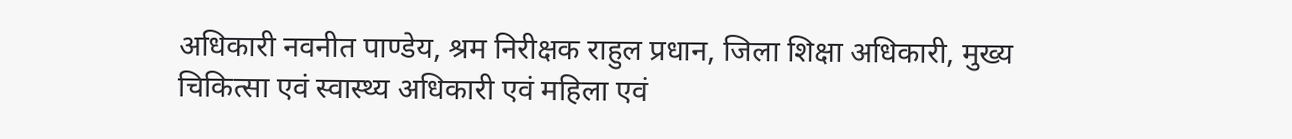अधिकारी नवनीत पाण्डेय, श्रम निरीक्षक राहुल प्रधान, जिला शिक्षा अधिकारी, मुख्य चिकित्सा एवं स्वास्थ्य अधिकारी एवं महिला एवं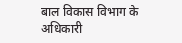बाल विकास विभाग के अधिकारी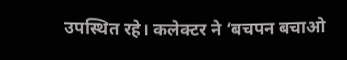उपस्थित रहे। कलेक्टर ने ‘बचपन बचाओ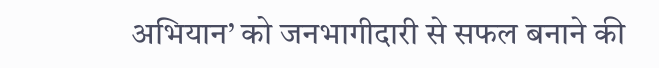अभियान’ को जनभागीदारी से सफल बनाने की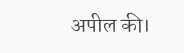अपील की।